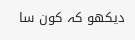دیکھو کہ کون سا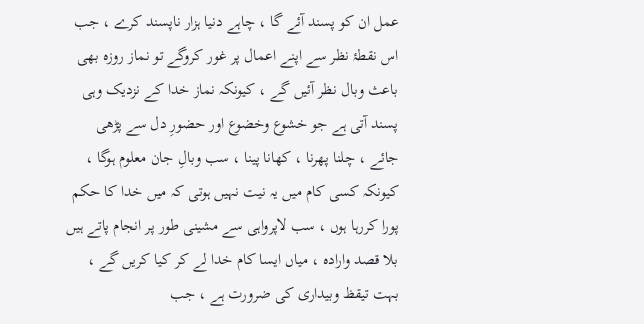عمل ان کو پسند آئے گا ، چاہے دنیا ہزار ناپسند کرے ، جب اس نقطۂ نظر سے اپنے اعمال پر غور کروگے تو نماز روزہ بھی باعث وبال نظر آئیں گے ، کیونکہ نماز خدا کے نزدیک وہی پسند آتی ہے جو خشوع وخضوع اور حضورِ دل سے پڑھی جائے ، چلنا پھرنا ، کھانا پینا ، سب وبالِ جان معلوم ہوگا ، کیونکہ کسی کام میں یہ نیت نہیں ہوتی کہ میں خدا کا حکم پورا کررہا ہوں ، سب لاپرواہی سے مشینی طور پر انجام پاتے ہیں بلا قصد وارادہ ، میاں ایسا کام خدا لے کر کیا کریں گے ، بہت تیقظ وبیداری کی ضرورت ہے ، جب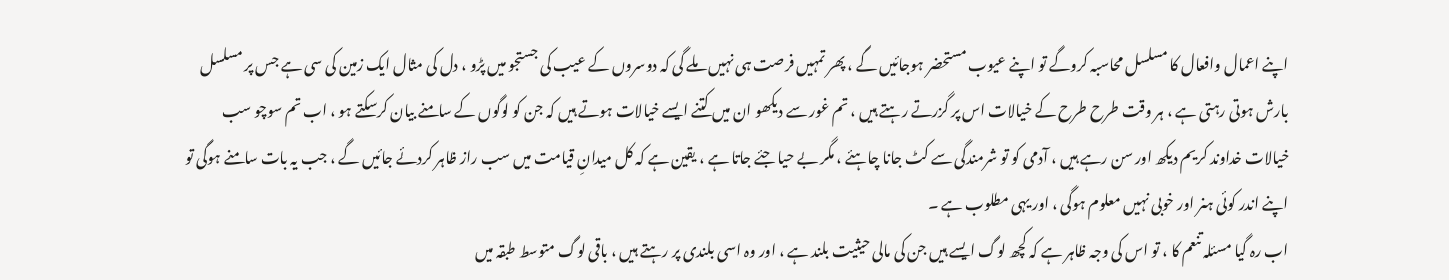اپنے اعمال وافعال کا مسلسل محاسبہ کروگے تو اپنے عیوب مستحضر ہوجائیں گے ، پھر تمہیں فرصت ہی نہیں ملے گی کہ دوسروں کے عیب کی جستجو میں پڑو ، دل کی مثال ایک زمین کی سی ہے جس پر مسلسل بارش ہوتی رہتی ہے ، ہر وقت طرح طرح کے خیالات اس پر گزرتے رہتے ہیں ، تم غور سے دیکھو ان میں کتنے ایسے خیالات ہوتے ہیں کہ جن کو لوگوں کے سامنے بیان کرسکتے ہو ، اب تم سوچو سب خیالات خداوند کریم دیکھ اور سن رہے ہیں ، آدمی کو تو شرمندگی سے کٹ جانا چاہئے ، مگر بے حیا جئے جاتا ہے ، یقین ہے کہ کل میدانِ قیامت میں سب راز ظاہر کردئے جائیں گے ، جب یہ بات سامنے ہوگی تو اپنے اندر کوئی ہنر اور خوبی نہیں معلوم ہوگی ، اور یہی مطلوب ہے ۔
اب رہ گیا مسئلہ تنعم کا ، تو اس کی وجہ ظاہر ہے کہ کچھ لوگ ایسے ہیں جن کی مالی حیثیت بلند ہے ، اور وہ اسی بلندی پر رہتے ہیں ، باقی لوگ متوسط طبقہ میں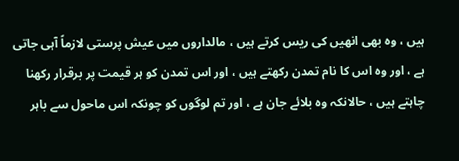ہیں ، وہ بھی انھیں کی ریس کرتے ہیں ، مالداروں میں عیش پرستی لازماً آہی جاتی ہے ، اور وہ اس کا نام تمدن رکھتے ہیں ، اور اس تمدن کو ہر قیمت پر برقرار رکھنا چاہتے ہیں ، حالانکہ وہ بلائے جان ہے ، اور تم لوگوں کو چونکہ اس ماحول سے باہر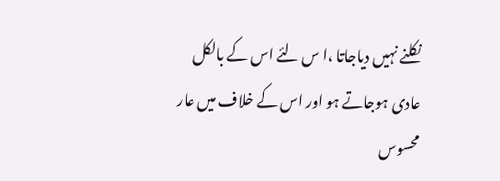نکلنے نہیں دیاجاتا ،ا س لئے اس کے بالکل عادی ہوجاتے ہو اور اس کے خلاف میں عار محسوس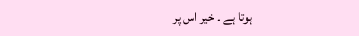ہوتا ہے ۔ خیر اس پر